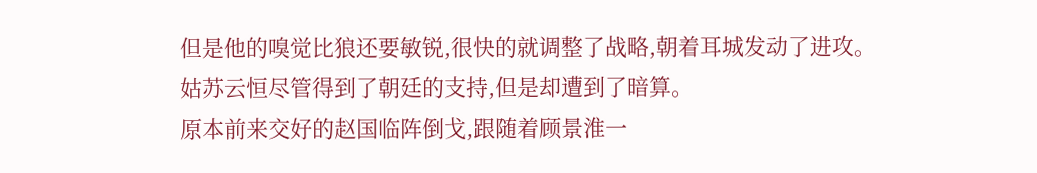但是他的嗅觉比狼还要敏锐,很快的就调整了战略,朝着耳城发动了进攻。
姑苏云恒尽管得到了朝廷的支持,但是却遭到了暗算。
原本前来交好的赵国临阵倒戈,跟随着顾景淮一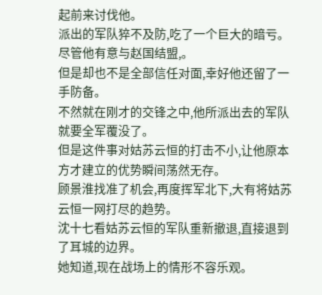起前来讨伐他。
派出的军队猝不及防,吃了一个巨大的暗亏。
尽管他有意与赵国结盟,。
但是却也不是全部信任对面,幸好他还留了一手防备。
不然就在刚才的交锋之中,他所派出去的军队就要全军覆没了。
但是这件事对姑苏云恒的打击不小,让他原本方才建立的优势瞬间荡然无存。
顾景淮找准了机会,再度挥军北下,大有将姑苏云恒一网打尽的趋势。
沈十七看姑苏云恒的军队重新撤退,直接退到了耳城的边界。
她知道,现在战场上的情形不容乐观。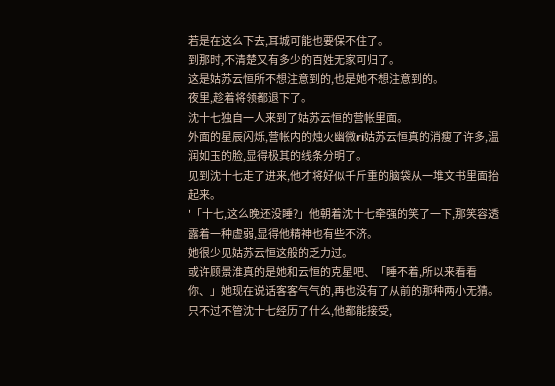若是在这么下去,耳城可能也要保不住了。
到那时,不清楚又有多少的百姓无家可归了。
这是姑苏云恒所不想注意到的,也是她不想注意到的。
夜里,趁着将领都退下了。
沈十七独自一人来到了姑苏云恒的营帐里面。
外面的星辰闪烁,营帐内的烛火幽微ri姑苏云恒真的消瘦了许多,温润如玉的脸,显得极其的线条分明了。
见到沈十七走了进来,他才将好似千斤重的脑袋从一堆文书里面抬起来。
'「十七,这么晚还没睡?」他朝着沈十七牵强的笑了一下,那笑容透露着一种虚弱,显得他精神也有些不济。
她很少见姑苏云恒这般的乏力过。
或许顾景淮真的是她和云恒的克星吧、「睡不着,所以来看看你、」她现在说话客客气气的,再也没有了从前的那种两小无猜。
只不过不管沈十七经历了什么,他都能接受,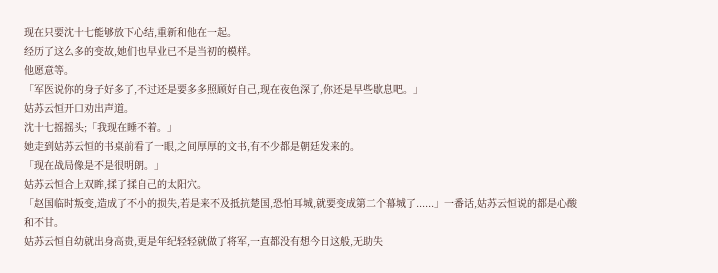现在只要沈十七能够放下心结,重新和他在一起。
经历了这么多的变故,她们也早业已不是当初的模样。
他愿意等。
「军医说你的身子好多了,不过还是要多多照顾好自己,现在夜色深了,你还是早些歇息吧。」
姑苏云恒开口劝出声道。
沈十七摇摇头;「我现在睡不着。」
她走到姑苏云恒的书桌前看了一眼,之间厚厚的文书,有不少都是朝廷发来的。
「现在战局像是不是很明朗。」
姑苏云恒合上双眸,揉了揉自己的太阳穴。
「赵国临时叛变,造成了不小的损失,若是来不及抵抗楚国,恐怕耳城,就要变成第二个幕城了......」一番话,姑苏云恒说的都是心酸和不甘。
姑苏云恒自幼就出身高贵,更是年纪轻轻就做了将军,一直都没有想今日这般,无助失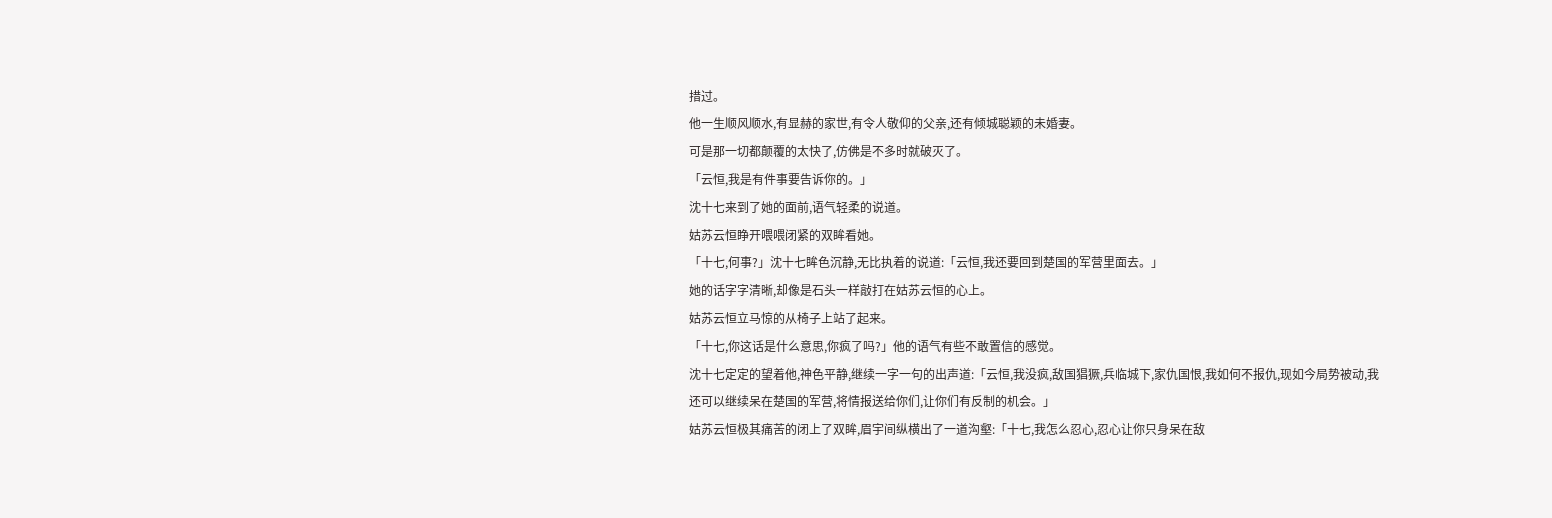措过。
他一生顺风顺水,有显赫的家世,有令人敬仰的父亲,还有倾城聪颖的未婚妻。
可是那一切都颠覆的太快了,仿佛是不多时就破灭了。
「云恒,我是有件事要告诉你的。」
沈十七来到了她的面前,语气轻柔的说道。
姑苏云恒睁开喂喂闭紧的双眸看她。
「十七,何事?」沈十七眸色沉静,无比执着的说道:「云恒,我还要回到楚国的军营里面去。」
她的话字字清晰,却像是石头一样敲打在姑苏云恒的心上。
姑苏云恒立马惊的从椅子上站了起来。
「十七,你这话是什么意思,你疯了吗?」他的语气有些不敢置信的感觉。
沈十七定定的望着他,神色平静,继续一字一句的出声道:「云恒,我没疯,敌国猖獗,兵临城下,家仇国恨,我如何不报仇,现如今局势被动,我还可以继续呆在楚国的军营,将情报送给你们,让你们有反制的机会。」
姑苏云恒极其痛苦的闭上了双眸,眉宇间纵横出了一道沟壑:「十七,我怎么忍心,忍心让你只身呆在敌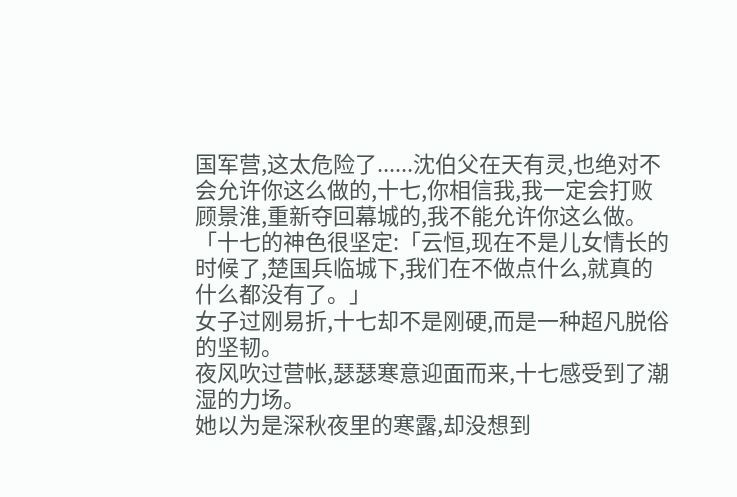国军营,这太危险了......沈伯父在天有灵,也绝对不会允许你这么做的,十七,你相信我,我一定会打败顾景淮,重新夺回幕城的,我不能允许你这么做。
「十七的神色很坚定:「云恒,现在不是儿女情长的时候了,楚国兵临城下,我们在不做点什么,就真的什么都没有了。」
女子过刚易折,十七却不是刚硬,而是一种超凡脱俗的坚韧。
夜风吹过营帐,瑟瑟寒意迎面而来,十七感受到了潮湿的力场。
她以为是深秋夜里的寒露,却没想到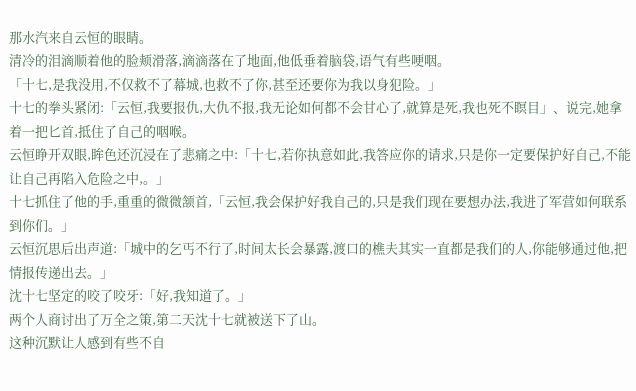那水汽来自云恒的眼睛。
清冷的泪滴顺着他的脸颊滑落,滴滴落在了地面,他低垂着脑袋,语气有些哽咽。
「十七,是我没用,不仅救不了幕城,也救不了你,甚至还要你为我以身犯险。」
十七的拳头紧闭:「云恒,我要报仇,大仇不报,我无论如何都不会甘心了,就算是死,我也死不瞑目」、说完,她拿着一把匕首,抵住了自己的咽喉。
云恒睁开双眼,眸色还沉浸在了悲痛之中:「十七,若你执意如此,我答应你的请求,只是你一定要保护好自己,不能让自己再陷入危险之中,。」
十七抓住了他的手,重重的微微颔首,「云恒,我会保护好我自己的,只是我们现在要想办法,我进了军营如何联系到你们。」
云恒沉思后出声道:「城中的乞丐不行了,时间太长会暴露,渡口的樵夫其实一直都是我们的人,你能够通过他,把情报传递出去。」
沈十七坚定的咬了咬牙:「好,我知道了。」
两个人商讨出了万全之策,第二天沈十七就被送下了山。
这种沉默让人感到有些不自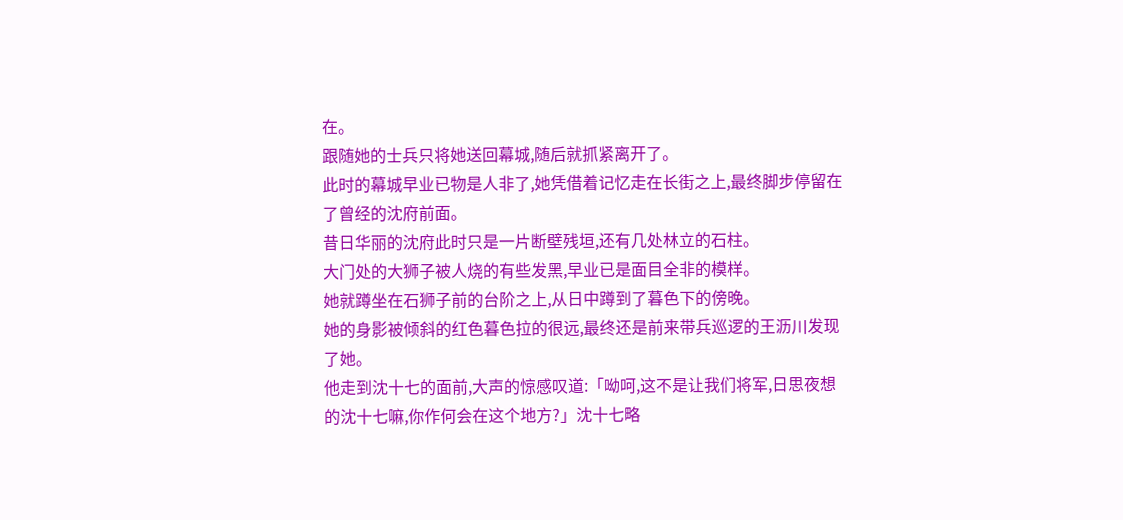在。
跟随她的士兵只将她送回幕城,随后就抓紧离开了。
此时的幕城早业已物是人非了,她凭借着记忆走在长街之上,最终脚步停留在了曾经的沈府前面。
昔日华丽的沈府此时只是一片断壁残垣,还有几处林立的石柱。
大门处的大狮子被人烧的有些发黑,早业已是面目全非的模样。
她就蹲坐在石狮子前的台阶之上,从日中蹲到了暮色下的傍晚。
她的身影被倾斜的红色暮色拉的很远,最终还是前来带兵巡逻的王沥川发现了她。
他走到沈十七的面前,大声的惊感叹道:「呦呵,这不是让我们将军,日思夜想的沈十七嘛,你作何会在这个地方?」沈十七略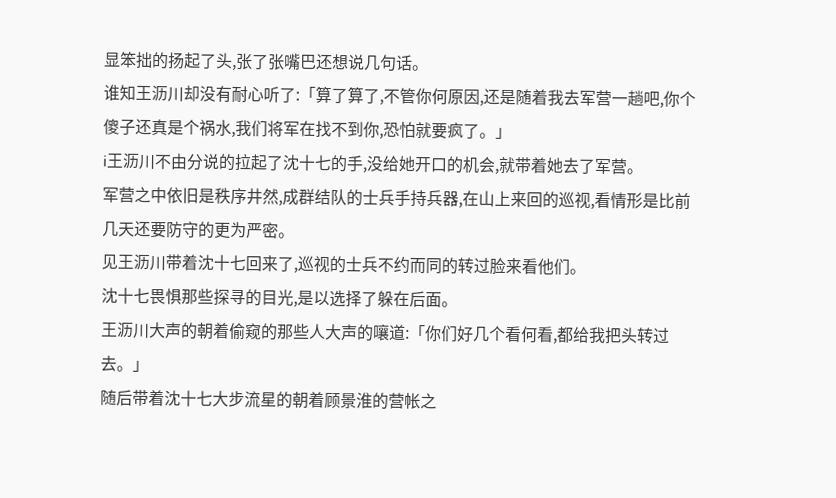显笨拙的扬起了头,张了张嘴巴还想说几句话。
谁知王沥川却没有耐心听了:「算了算了,不管你何原因,还是随着我去军营一趟吧,你个傻子还真是个祸水,我们将军在找不到你,恐怕就要疯了。」
i王沥川不由分说的拉起了沈十七的手,没给她开口的机会,就带着她去了军营。
军营之中依旧是秩序井然,成群结队的士兵手持兵器,在山上来回的巡视,看情形是比前几天还要防守的更为严密。
见王沥川带着沈十七回来了,巡视的士兵不约而同的转过脸来看他们。
沈十七畏惧那些探寻的目光,是以选择了躲在后面。
王沥川大声的朝着偷窥的那些人大声的嚷道:「你们好几个看何看,都给我把头转过去。」
随后带着沈十七大步流星的朝着顾景淮的营帐之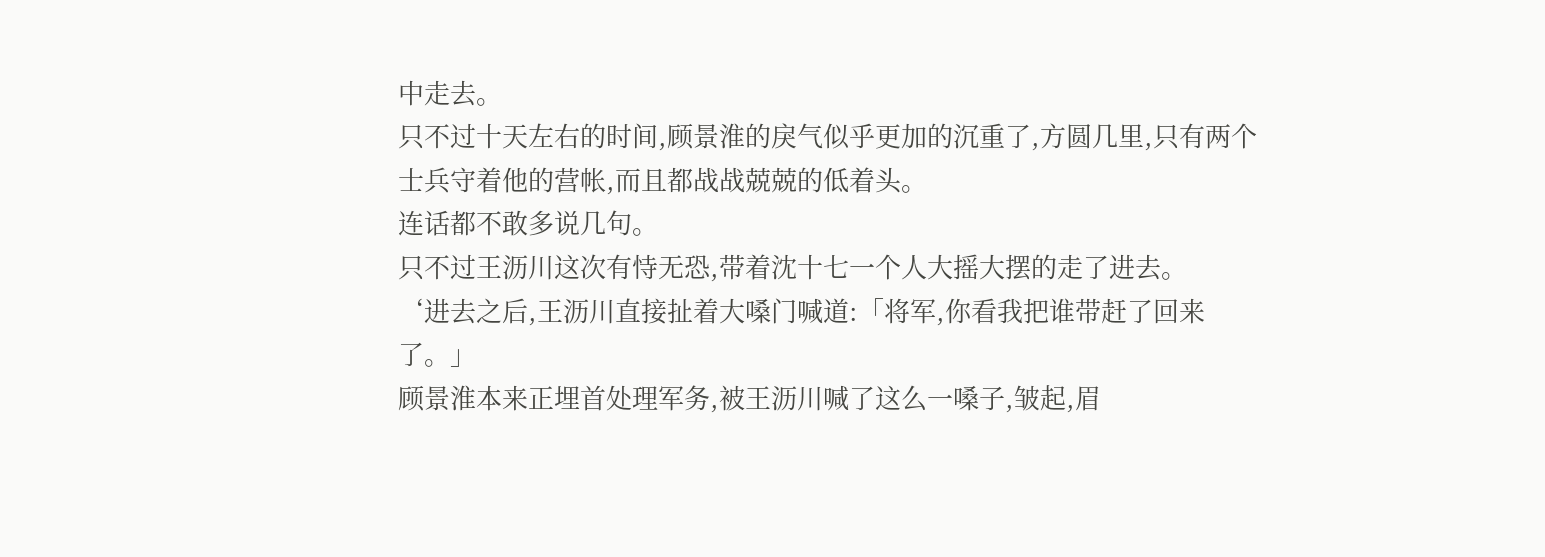中走去。
只不过十天左右的时间,顾景淮的戾气似乎更加的沉重了,方圆几里,只有两个士兵守着他的营帐,而且都战战兢兢的低着头。
连话都不敢多说几句。
只不过王沥川这次有恃无恐,带着沈十七一个人大摇大摆的走了进去。
‘进去之后,王沥川直接扯着大嗓门喊道:「将军,你看我把谁带赶了回来了。」
顾景淮本来正埋首处理军务,被王沥川喊了这么一嗓子,皱起,眉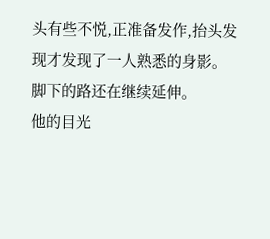头有些不悦,正准备发作,抬头发现才发现了一人熟悉的身影。
脚下的路还在继续延伸。
他的目光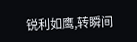锐利如鹰,转瞬间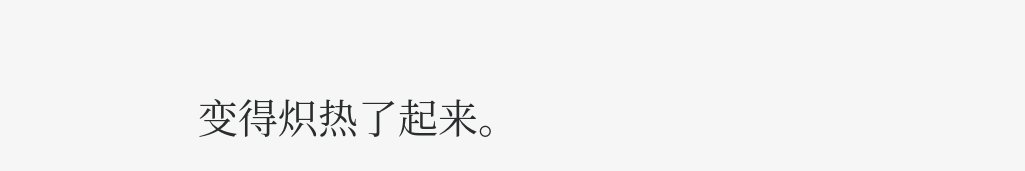变得炽热了起来。